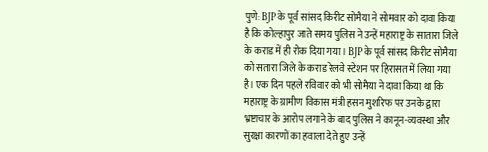पुणे: BJP के पूर्व सांसद किरीट सोमैया ने सोमवार को दावा किया है कि कोल्हापुर जाते समय पुलिस ने उन्हें महाराष्ट्र के सातारा जिले के कराड में ही रोक दिया गया। BJP के पूर्व सांसद किरीट सोमैया को सतारा जिले के कराड रेलवे स्टेशन पर हिरासत में लिया गया है। एक दिन पहले रविवार को भी सोमैया ने दावा किया था कि महाराष्ट्र के ग्रामीण विकास मंत्री हसन मुशरिफ पर उनके द्वारा भ्रष्टाचार के आरोप लगाने के बाद पुलिस ने कानून-व्यवस्था और सुरक्षा कारणों का हवाला देते हुए उन्हें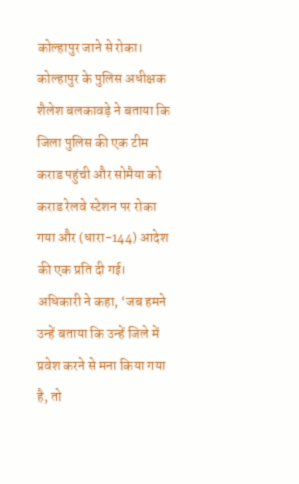कोल्हापुर जाने से रोका।
कोल्हापुर के पुलिस अधीक्षक शैलेश बलकावड़े ने बताया कि जिला पुलिस की एक टीम कराड पहुंची और सोमैया को कराड रेलवे स्टेशन पर रोका गया और (धारा-144) आदेश की एक प्रति दी गई। अधिकारी ने कहा, ‘जब हमने उन्हें बताया कि उन्हें जिले में प्रवेश करने से मना किया गया है, तो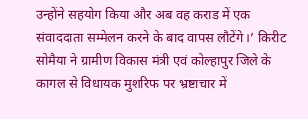उन्होंने सहयोग किया और अब वह कराड में एक संवाददाता सम्मेलन करने के बाद वापस लौटेंगे।’ किरीट सोमैया ने ग्रामीण विकास मंत्री एवं कोल्हापुर जिले के कागल से विधायक मुशरिफ पर भ्रष्टाचार में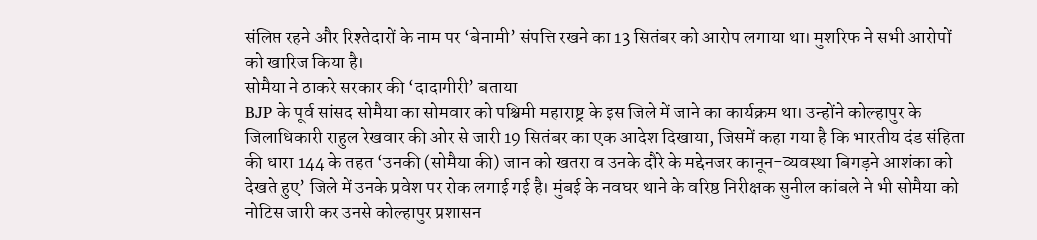संलिप्त रहने और रिश्तेदारों के नाम पर ‘बेनामी’ संपत्ति रखने का 13 सितंबर को आरोप लगाया था। मुशरिफ ने सभी आरोपों को खारिज किया है।
सोमैया ने ठाकरे सरकार की ‘दादागीरी’ बताया
BJP के पूर्व सांसद सोमैया का सोमवार को पश्चिमी महाराष्ट्र के इस जिले में जाने का कार्यक्रम था। उन्होंने कोल्हापुर के जिलाधिकारी राहुल रेखवार की ओर से जारी 19 सितंबर का एक आदेश दिखाया, जिसमें कहा गया है कि भारतीय दंड संहिता की धारा 144 के तहत ‘उनकी (सोमैया की) जान को खतरा व उनके दौरे के मद्देनजर कानून-व्यवस्था बिगड़ने आशंका को देखते हुए’ जिले में उनके प्रवेश पर रोक लगाई गई है। मुंबई के नवघर थाने के वरिष्ठ निरीक्षक सुनील कांबले ने भी सोमैया को नोटिस जारी कर उनसे कोल्हापुर प्रशासन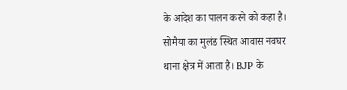के आदेश का पालन करने को कहा है। सोमैया का मुलंड स्थित आवास नवघर थाना क्षेत्र में आता है। BJP के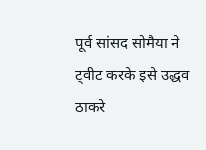पूर्व सांसद सोमैया ने ट्वीट करके इसे उद्धव ठाकरे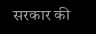सरकार की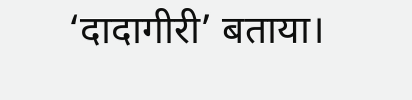‘दादागीरी’ बताया।